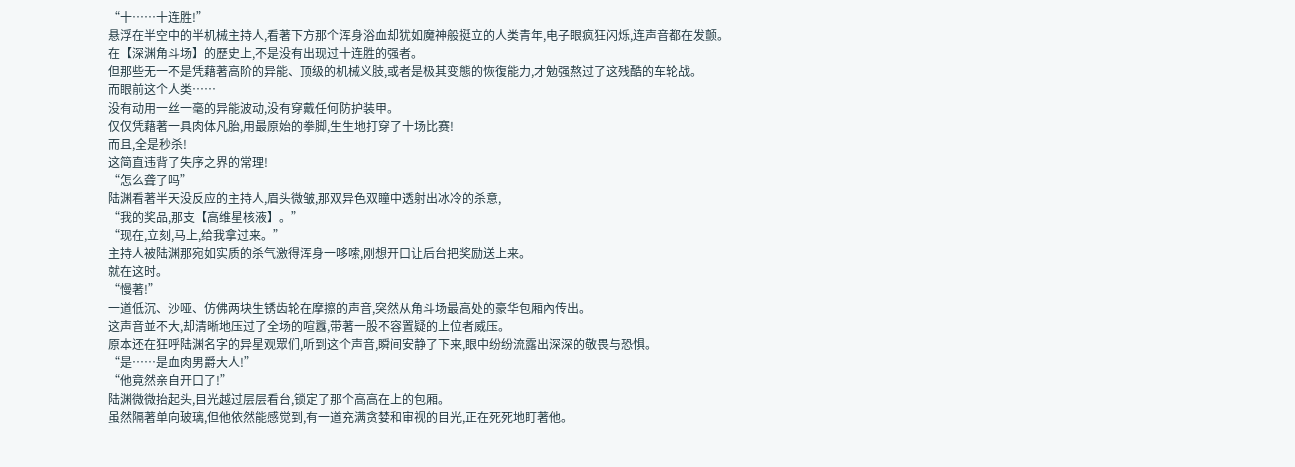“十……十连胜!”
悬浮在半空中的半机械主持人,看著下方那个浑身浴血却犹如魔神般挺立的人类青年,电子眼疯狂闪烁,连声音都在发颤。
在【深渊角斗场】的歷史上,不是没有出现过十连胜的强者。
但那些无一不是凭藉著高阶的异能、顶级的机械义肢,或者是极其变態的恢復能力,才勉强熬过了这残酷的车轮战。
而眼前这个人类……
没有动用一丝一毫的异能波动,没有穿戴任何防护装甲。
仅仅凭藉著一具肉体凡胎,用最原始的拳脚,生生地打穿了十场比赛!
而且,全是秒杀!
这简直违背了失序之界的常理!
“怎么聋了吗”
陆渊看著半天没反应的主持人,眉头微皱,那双异色双瞳中透射出冰冷的杀意,
“我的奖品,那支【高维星核液】。”
“现在,立刻,马上,给我拿过来。”
主持人被陆渊那宛如实质的杀气激得浑身一哆嗦,刚想开口让后台把奖励送上来。
就在这时。
“慢著!”
一道低沉、沙哑、仿佛两块生锈齿轮在摩擦的声音,突然从角斗场最高处的豪华包厢內传出。
这声音並不大,却清晰地压过了全场的喧囂,带著一股不容置疑的上位者威压。
原本还在狂呼陆渊名字的异星观眾们,听到这个声音,瞬间安静了下来,眼中纷纷流露出深深的敬畏与恐惧。
“是……是血肉男爵大人!”
“他竟然亲自开口了!”
陆渊微微抬起头,目光越过层层看台,锁定了那个高高在上的包厢。
虽然隔著单向玻璃,但他依然能感觉到,有一道充满贪婪和审视的目光,正在死死地盯著他。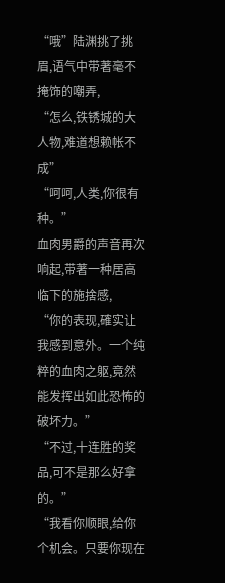“哦”陆渊挑了挑眉,语气中带著毫不掩饰的嘲弄,
“怎么,铁锈城的大人物,难道想赖帐不成”
“呵呵,人类,你很有种。”
血肉男爵的声音再次响起,带著一种居高临下的施捨感,
“你的表现,確实让我感到意外。一个纯粹的血肉之躯,竟然能发挥出如此恐怖的破坏力。”
“不过,十连胜的奖品,可不是那么好拿的。”
“我看你顺眼,给你个机会。只要你现在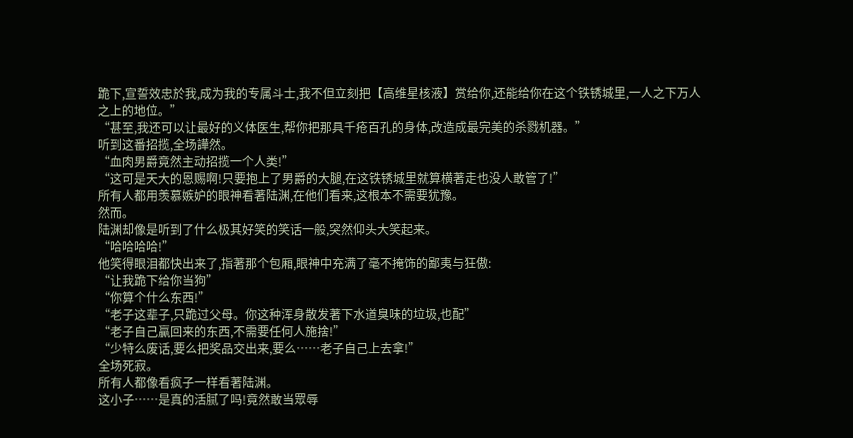跪下,宣誓效忠於我,成为我的专属斗士,我不但立刻把【高维星核液】赏给你,还能给你在这个铁锈城里,一人之下万人之上的地位。”
“甚至,我还可以让最好的义体医生,帮你把那具千疮百孔的身体,改造成最完美的杀戮机器。”
听到这番招揽,全场譁然。
“血肉男爵竟然主动招揽一个人类!”
“这可是天大的恩赐啊!只要抱上了男爵的大腿,在这铁锈城里就算横著走也没人敢管了!”
所有人都用羡慕嫉妒的眼神看著陆渊,在他们看来,这根本不需要犹豫。
然而。
陆渊却像是听到了什么极其好笑的笑话一般,突然仰头大笑起来。
“哈哈哈哈!”
他笑得眼泪都快出来了,指著那个包厢,眼神中充满了毫不掩饰的鄙夷与狂傲:
“让我跪下给你当狗”
“你算个什么东西!”
“老子这辈子,只跪过父母。你这种浑身散发著下水道臭味的垃圾,也配”
“老子自己贏回来的东西,不需要任何人施捨!”
“少特么废话,要么把奖品交出来,要么……老子自己上去拿!”
全场死寂。
所有人都像看疯子一样看著陆渊。
这小子……是真的活腻了吗!竟然敢当眾辱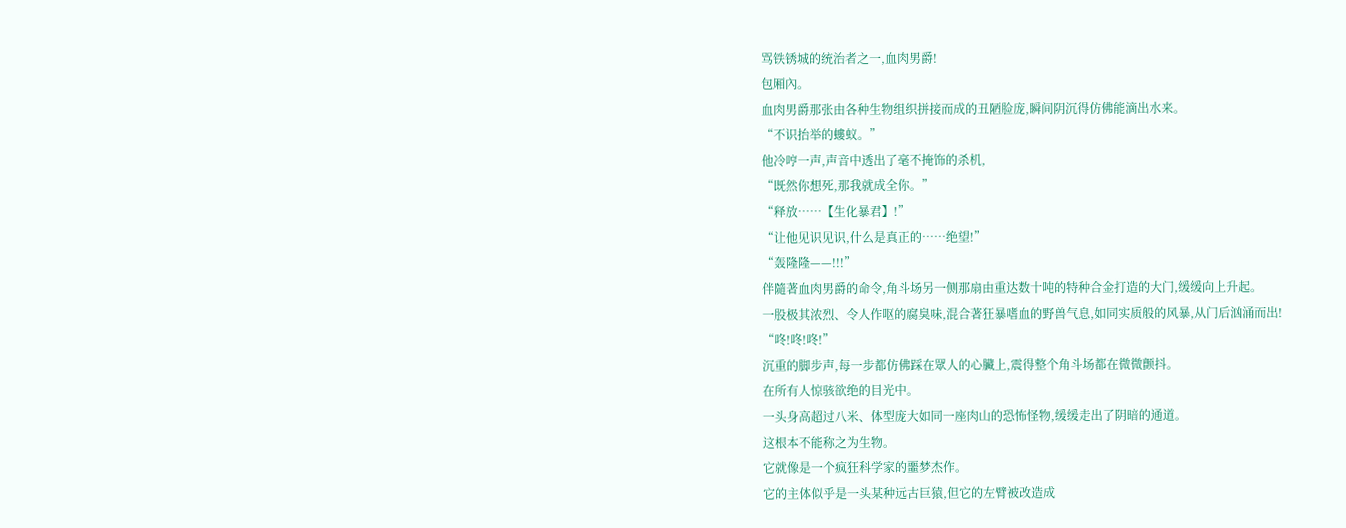骂铁锈城的统治者之一,血肉男爵!
包厢內。
血肉男爵那张由各种生物组织拼接而成的丑陋脸庞,瞬间阴沉得仿佛能滴出水来。
“不识抬举的螻蚁。”
他冷哼一声,声音中透出了毫不掩饰的杀机,
“既然你想死,那我就成全你。”
“释放……【生化暴君】!”
“让他见识见识,什么是真正的……绝望!”
“轰隆隆——!!!”
伴隨著血肉男爵的命令,角斗场另一侧那扇由重达数十吨的特种合金打造的大门,缓缓向上升起。
一股极其浓烈、令人作呕的腐臭味,混合著狂暴嗜血的野兽气息,如同实质般的风暴,从门后汹涌而出!
“咚!咚!咚!”
沉重的脚步声,每一步都仿佛踩在眾人的心臟上,震得整个角斗场都在微微颤抖。
在所有人惊骇欲绝的目光中。
一头身高超过八米、体型庞大如同一座肉山的恐怖怪物,缓缓走出了阴暗的通道。
这根本不能称之为生物。
它就像是一个疯狂科学家的噩梦杰作。
它的主体似乎是一头某种远古巨猿,但它的左臂被改造成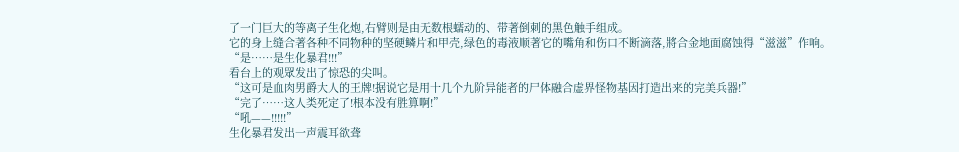了一门巨大的等离子生化炮,右臂则是由无数根蠕动的、带著倒刺的黑色触手组成。
它的身上缝合著各种不同物种的坚硬鳞片和甲壳,绿色的毒液顺著它的嘴角和伤口不断滴落,將合金地面腐蚀得“滋滋”作响。
“是……是生化暴君!!!”
看台上的观眾发出了惊恐的尖叫。
“这可是血肉男爵大人的王牌!据说它是用十几个九阶异能者的尸体融合虚界怪物基因打造出来的完美兵器!”
“完了……这人类死定了!根本没有胜算啊!”
“吼——!!!!!”
生化暴君发出一声震耳欲聋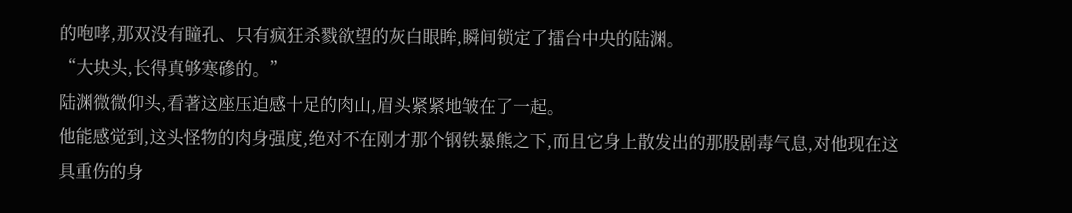的咆哮,那双没有瞳孔、只有疯狂杀戮欲望的灰白眼眸,瞬间锁定了擂台中央的陆渊。
“大块头,长得真够寒磣的。”
陆渊微微仰头,看著这座压迫感十足的肉山,眉头紧紧地皱在了一起。
他能感觉到,这头怪物的肉身强度,绝对不在刚才那个钢铁暴熊之下,而且它身上散发出的那股剧毒气息,对他现在这具重伤的身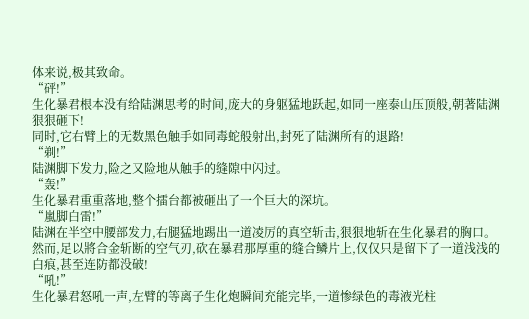体来说,极其致命。
“砰!”
生化暴君根本没有给陆渊思考的时间,庞大的身躯猛地跃起,如同一座泰山压顶般,朝著陆渊狠狠砸下!
同时,它右臂上的无数黑色触手如同毒蛇般射出,封死了陆渊所有的退路!
“剃!”
陆渊脚下发力,险之又险地从触手的缝隙中闪过。
“轰!”
生化暴君重重落地,整个擂台都被砸出了一个巨大的深坑。
“嵐脚白雷!”
陆渊在半空中腰部发力,右腿猛地踢出一道凌厉的真空斩击,狠狠地斩在生化暴君的胸口。
然而,足以將合金斩断的空气刃,砍在暴君那厚重的缝合鳞片上,仅仅只是留下了一道浅浅的白痕,甚至连防都没破!
“吼!”
生化暴君怒吼一声,左臂的等离子生化炮瞬间充能完毕,一道惨绿色的毒液光柱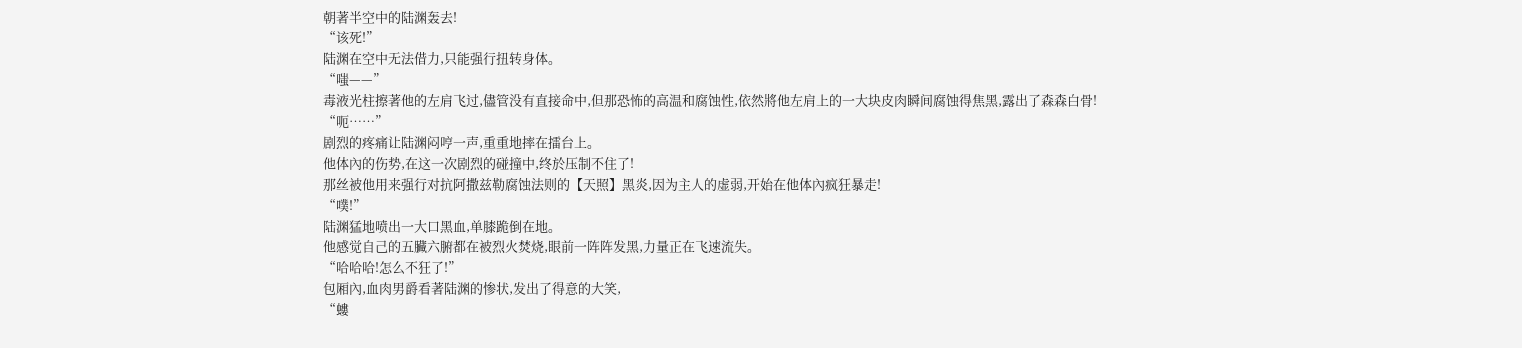朝著半空中的陆渊轰去!
“该死!”
陆渊在空中无法借力,只能强行扭转身体。
“嗤——”
毒液光柱擦著他的左肩飞过,儘管没有直接命中,但那恐怖的高温和腐蚀性,依然將他左肩上的一大块皮肉瞬间腐蚀得焦黑,露出了森森白骨!
“呃……”
剧烈的疼痛让陆渊闷哼一声,重重地摔在擂台上。
他体內的伤势,在这一次剧烈的碰撞中,终於压制不住了!
那丝被他用来强行对抗阿撒兹勒腐蚀法则的【天照】黑炎,因为主人的虚弱,开始在他体內疯狂暴走!
“噗!”
陆渊猛地喷出一大口黑血,单膝跪倒在地。
他感觉自己的五臟六腑都在被烈火焚烧,眼前一阵阵发黑,力量正在飞速流失。
“哈哈哈!怎么不狂了!”
包厢內,血肉男爵看著陆渊的惨状,发出了得意的大笑,
“螻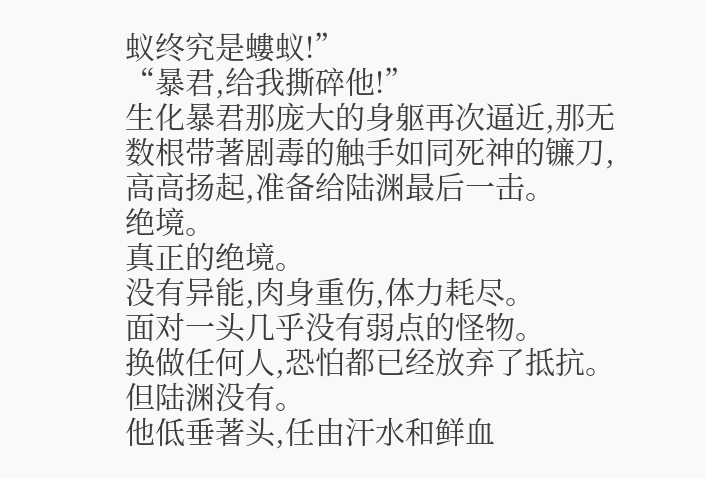蚁终究是螻蚁!”
“暴君,给我撕碎他!”
生化暴君那庞大的身躯再次逼近,那无数根带著剧毒的触手如同死神的镰刀,高高扬起,准备给陆渊最后一击。
绝境。
真正的绝境。
没有异能,肉身重伤,体力耗尽。
面对一头几乎没有弱点的怪物。
换做任何人,恐怕都已经放弃了抵抗。
但陆渊没有。
他低垂著头,任由汗水和鲜血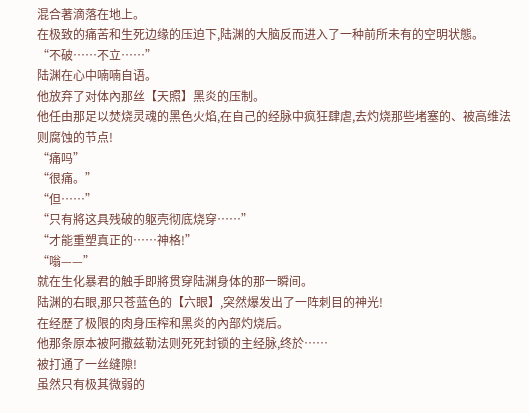混合著滴落在地上。
在极致的痛苦和生死边缘的压迫下,陆渊的大脑反而进入了一种前所未有的空明状態。
“不破……不立……”
陆渊在心中喃喃自语。
他放弃了对体內那丝【天照】黑炎的压制。
他任由那足以焚烧灵魂的黑色火焰,在自己的经脉中疯狂肆虐,去灼烧那些堵塞的、被高维法则腐蚀的节点!
“痛吗”
“很痛。”
“但……”
“只有將这具残破的躯壳彻底烧穿……”
“才能重塑真正的……神格!”
“嗡——”
就在生化暴君的触手即將贯穿陆渊身体的那一瞬间。
陆渊的右眼,那只苍蓝色的【六眼】,突然爆发出了一阵刺目的神光!
在经歷了极限的肉身压榨和黑炎的內部灼烧后。
他那条原本被阿撒兹勒法则死死封锁的主经脉,终於……
被打通了一丝缝隙!
虽然只有极其微弱的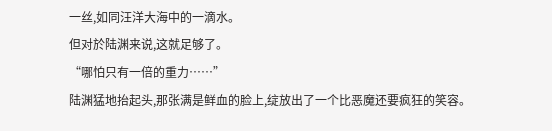一丝,如同汪洋大海中的一滴水。
但对於陆渊来说,这就足够了。
“哪怕只有一倍的重力……”
陆渊猛地抬起头,那张满是鲜血的脸上,绽放出了一个比恶魔还要疯狂的笑容。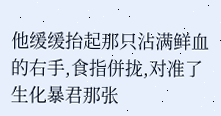他缓缓抬起那只沾满鲜血的右手,食指併拢,对准了生化暴君那张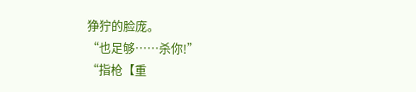狰狞的脸庞。
“也足够……杀你!”
“指枪【重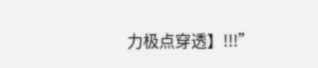力极点穿透】!!!”